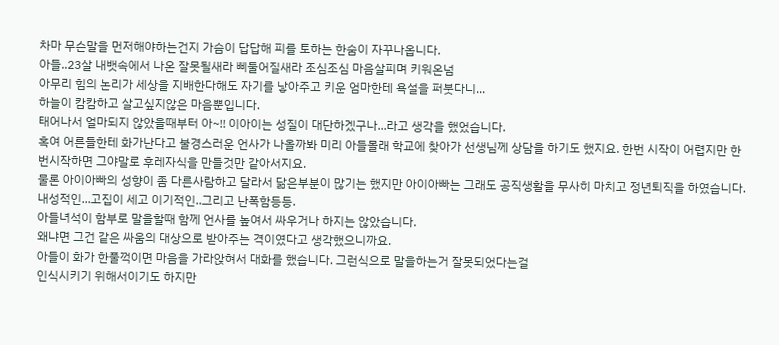차마 무슨말을 먼저해야하는건지 가슴이 답답해 피를 토하는 한숨이 자꾸나옵니다.
아들..23살 내뱃속에서 나온 잘못될새라 삐둘어질새라 조심조심 마음살피며 키워온넘
아무리 힘의 논리가 세상을 지배한다해도 자기를 낳아주고 키운 엄마한테 욕설을 퍼붓다니...
하늘이 캄캄하고 살고싶지않은 마음뿐입니다.
태어나서 얼마되지 않았을때부터 아~!! 이아이는 성질이 대단하겠구나...라고 생각을 했었습니다.
혹여 어른들한테 화가난다고 불경스러운 언사가 나올까봐 미리 아들몰래 학교에 찾아가 선생님께 상담을 하기도 했지요. 한번 시작이 어렵지만 한번시작하면 그야말로 후레자식을 만들것만 같아서지요.
물론 아이아빠의 성향이 좀 다른사람하고 달라서 닮은부분이 많기는 했지만 아이아빠는 그래도 공직생활을 무사히 마치고 정년퇴직을 하였습니다. 내성적인...고집이 세고 이기적인..그리고 난폭함등등.
아들녀석이 함부로 말을할때 함께 언사를 높여서 싸우거나 하지는 않았습니다.
왜냐면 그건 같은 싸움의 대상으로 받아주는 격이였다고 생각했으니까요.
아들이 화가 한풀꺽이면 마음을 가라앉혀서 대화를 했습니다. 그런식으로 말을하는거 잘못되었다는걸
인식시키기 위해서이기도 하지만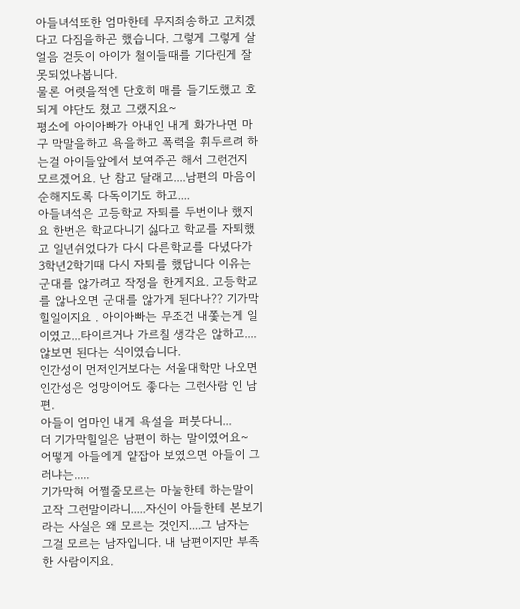아들녀석또한 엄마한테 무지죄송하고 고치겠다고 다짐을하곤 했습니다. 그렇게 그렇게 살얼음 걷듯이 아이가 철이들때를 기다린게 잘못되었나봅니다.
물론 어렷을적엔 단호히 매를 들기도했고 호되게 야단도 쳤고 그랬지요~
평소에 아이아빠가 아내인 내게 화가나면 마구 막말을하고 욕을하고 폭력을 휘두르려 하는걸 아이들앞에서 보여주곤 해서 그런건지 모르겠어요. 난 참고 달래고....남편의 마음이 순해지도록 다독이기도 하고....
아들녀석은 고등학교 자퇴를 두번이나 했지요 한번은 학교다니기 싫다고 학교를 자퇴했고 일년쉬었다가 다시 다른학교를 다녔다가 3학년2학기때 다시 자퇴를 했답니다 이유는 군대를 않가려고 작정을 한게지요. 고등학교를 않나오면 군대를 않가게 된다나?? 기가막힐일이지요 . 아이아빠는 무조건 내쫓는게 일이였고...타이르거나 가르칠 생각은 않하고....않보면 된다는 식이였습니다.
인간성이 먼저인거보다는 서울대학만 나오면 인간성은 엉망이어도 좋다는 그런사람 인 남편.
아들이 엄마인 내게 욕설을 퍼붓다니...
더 기가막힐일은 남편이 하는 말이였어요~
어떻게 아들에게 얕잡아 보였으면 아들이 그러냐는.....
기가막혀 어쩔줄모르는 마눌한테 하는말이 고작 그런말이라니.....자신이 아들한테 본보기라는 사실은 왜 모르는 것인지....그 남자는 그걸 모르는 남자입니다. 내 남편이지만 부족한 사람이지요.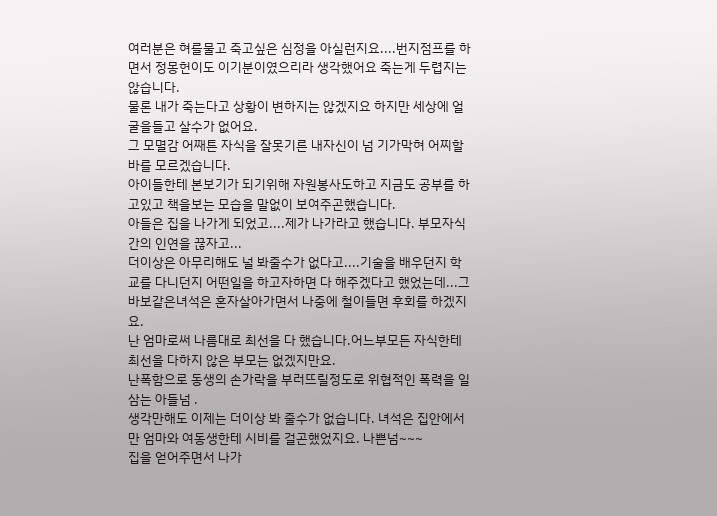여러분은 혀를물고 죽고싶은 심정을 아실런지요....번지점프를 하면서 정몽헌이도 이기분이였으리라 생각했어요 죽는게 두렵지는 않습니다.
물론 내가 죽는다고 상황이 변하지는 않겠지요 하지만 세상에 얼굴을들고 살수가 없어요.
그 모멸감 어째튼 자식을 잘못기른 내자신이 넘 기가막혀 어찌할바를 모르겠습니다.
아이들한테 본보기가 되기위해 자원봉사도하고 지금도 공부를 하고있고 책을보는 모습을 말없이 보여주곤했습니다.
아들은 집을 나가게 되었고....제가 나가라고 했습니다. 부모자식간의 인연을 끊자고...
더이상은 아무리해도 널 봐줄수가 없다고....기술을 배우던지 학교를 다니던지 어떤일을 하고자하면 다 해주겠다고 했었는데...그 바보같은녀석은 혼자살아가면서 나중에 철이들면 후회를 하겠지요.
난 엄마로써 나름대로 최선을 다 했습니다.어느부모든 자식한테 최선을 다하지 않은 부모는 없겠지만요.
난폭함으로 동생의 손가락을 부러뜨릴정도로 위협적인 폭력을 일삼는 아들넘 .
생각만해도 이제는 더이상 봐 줄수가 없습니다. 녀석은 집안에서만 엄마와 여동생한테 시비를 걸곤했었지요. 나쁜넘~~~
집을 얻어주면서 나가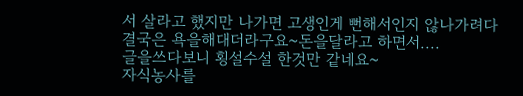서 살라고 했지만 나가면 고생인게 뻔해서인지 않나가려다 결국은 욕을해대더라구요~돈을달라고 하면서....
글을쓰다보니 횡설수설 한것만 같네요~
자식농사를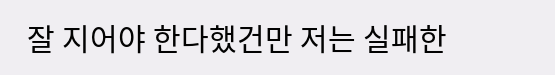잘 지어야 한다했건만 저는 실패한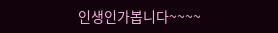인생인가봅니다~~~~